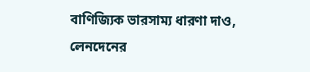বাণিজ্যিক ভারসাম্য ধারণা দাও, লেনদেনের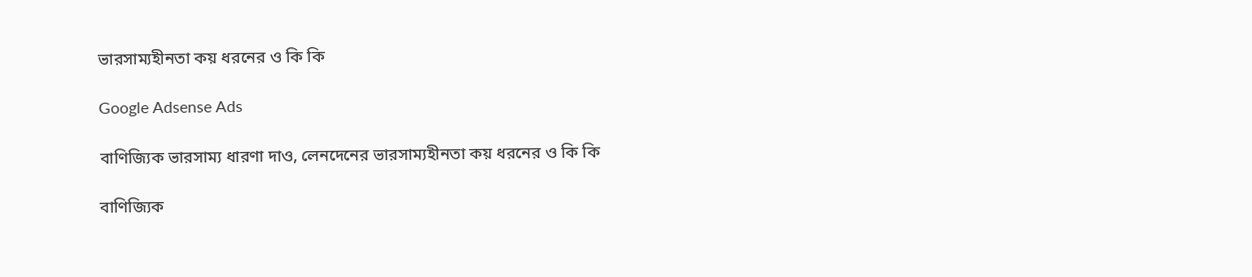ভারসাম্যহীনতা কয় ধরনের ও কি কি

Google Adsense Ads

বাণিজ্যিক ভারসাম্য ধারণা দাও, লেনদেনের ভারসাম্যহীনতা কয় ধরনের ও কি কি

বাণিজ্যিক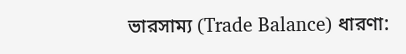ভারসাম্য (Trade Balance) ধারণা: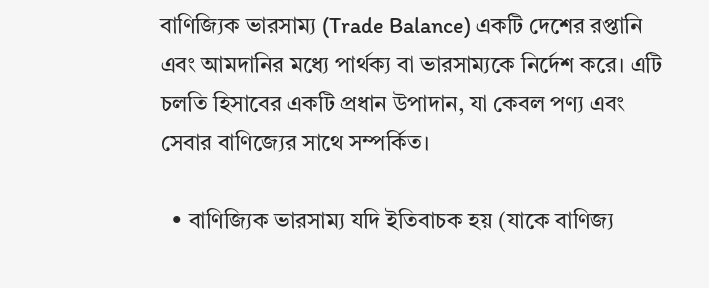বাণিজ্যিক ভারসাম্য (Trade Balance) একটি দেশের রপ্তানি এবং আমদানির মধ্যে পার্থক্য বা ভারসাম্যকে নির্দেশ করে। এটি চলতি হিসাবের একটি প্রধান উপাদান, যা কেবল পণ্য এবং সেবার বাণিজ্যের সাথে সম্পর্কিত।

  • বাণিজ্যিক ভারসাম্য যদি ইতিবাচক হয় (যাকে বাণিজ্য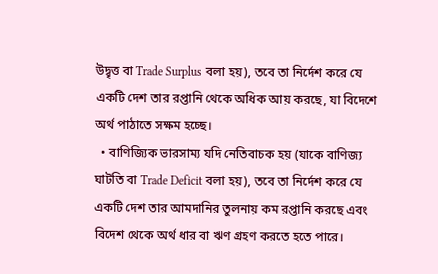উদ্বৃত্ত বা Trade Surplus বলা হয়), তবে তা নির্দেশ করে যে একটি দেশ তার রপ্তানি থেকে অধিক আয় করছে, যা বিদেশে অর্থ পাঠাতে সক্ষম হচ্ছে।
  • বাণিজ্যিক ভারসাম্য যদি নেতিবাচক হয় (যাকে বাণিজ্য ঘাটতি বা Trade Deficit বলা হয়), তবে তা নির্দেশ করে যে একটি দেশ তার আমদানির তুলনায় কম রপ্তানি করছে এবং বিদেশ থেকে অর্থ ধার বা ঋণ গ্রহণ করতে হতে পারে।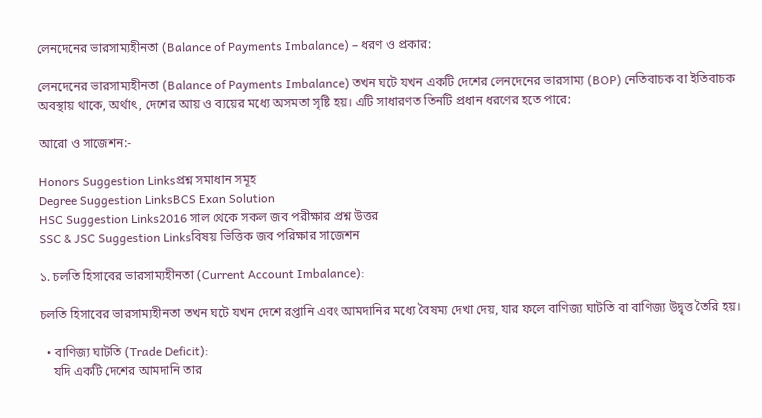লেনদেনের ভারসাম্যহীনতা (Balance of Payments Imbalance) – ধরণ ও প্রকার:

লেনদেনের ভারসাম্যহীনতা (Balance of Payments Imbalance) তখন ঘটে যখন একটি দেশের লেনদেনের ভারসাম্য (BOP) নেতিবাচক বা ইতিবাচক অবস্থায় থাকে, অর্থাৎ, দেশের আয় ও ব্যয়ের মধ্যে অসমতা সৃষ্টি হয়। এটি সাধারণত তিনটি প্রধান ধরণের হতে পারে:

আরো ও সাজেশন:-

Honors Suggestion Linksপ্রশ্ন সমাধান সমূহ
Degree Suggestion LinksBCS Exan Solution
HSC Suggestion Links2016 সাল থেকে সকল জব পরীক্ষার প্রশ্ন উত্তর
SSC & JSC Suggestion Linksবিষয় ভিত্তিক জব পরিক্ষার সাজেশন

১. চলতি হিসাবের ভারসাম্যহীনতা (Current Account Imbalance):

চলতি হিসাবের ভারসাম্যহীনতা তখন ঘটে যখন দেশে রপ্তানি এবং আমদানির মধ্যে বৈষম্য দেখা দেয়, যার ফলে বাণিজ্য ঘাটতি বা বাণিজ্য উদ্বৃত্ত তৈরি হয়।

  • বাণিজ্য ঘাটতি (Trade Deficit):
    যদি একটি দেশের আমদানি তার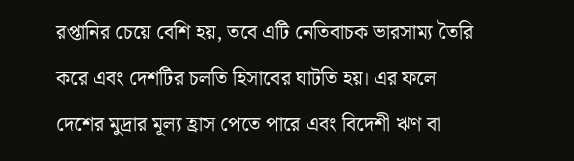রপ্তানির চেয়ে বেশি হয়, তবে এটি নেতিবাচক ভারসাম্য তৈরি করে এবং দেশটির চলতি হিসাবের ঘাটতি হয়। এর ফলে দেশের মুদ্রার মূল্য হ্রাস পেতে পারে এবং বিদেশী ঋণ বা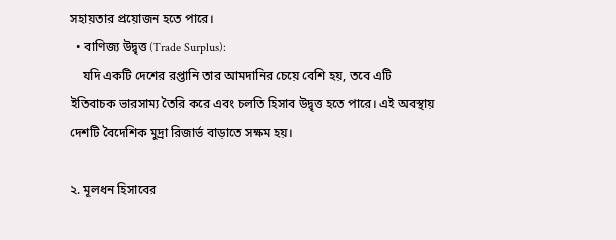সহায়তার প্রয়োজন হতে পারে।
  • বাণিজ্য উদ্বৃত্ত (Trade Surplus):
    যদি একটি দেশের রপ্তানি তার আমদানির চেয়ে বেশি হয়, তবে এটি ইতিবাচক ভারসাম্য তৈরি করে এবং চলতি হিসাব উদ্বৃত্ত হতে পারে। এই অবস্থায় দেশটি বৈদেশিক মুদ্রা রিজার্ভ বাড়াতে সক্ষম হয়।

২. মূলধন হিসাবের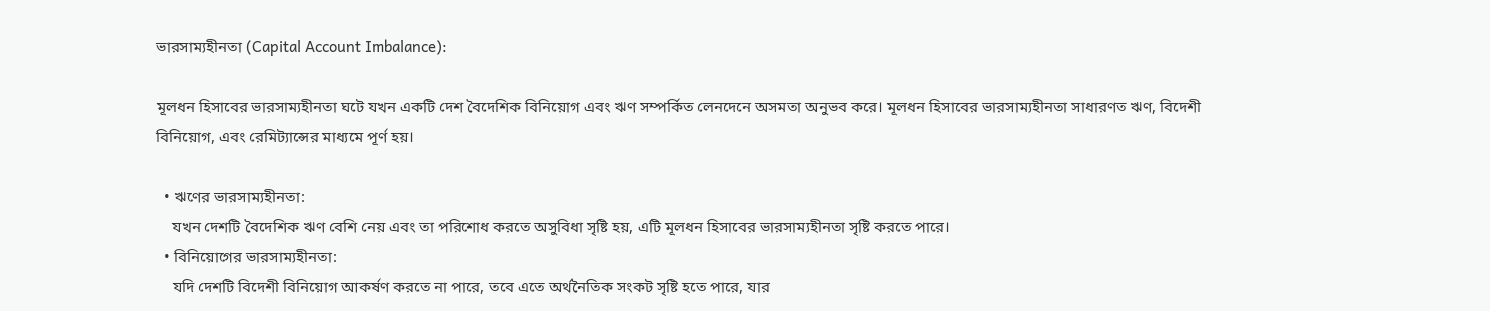ভারসাম্যহীনতা (Capital Account Imbalance):

মূলধন হিসাবের ভারসাম্যহীনতা ঘটে যখন একটি দেশ বৈদেশিক বিনিয়োগ এবং ঋণ সম্পর্কিত লেনদেনে অসমতা অনুভব করে। মূলধন হিসাবের ভারসাম্যহীনতা সাধারণত ঋণ, বিদেশী বিনিয়োগ, এবং রেমিট্যান্সের মাধ্যমে পূর্ণ হয়।

  • ঋণের ভারসাম্যহীনতা:
    যখন দেশটি বৈদেশিক ঋণ বেশি নেয় এবং তা পরিশোধ করতে অসুবিধা সৃষ্টি হয়, এটি মূলধন হিসাবের ভারসাম্যহীনতা সৃষ্টি করতে পারে।
  • বিনিয়োগের ভারসাম্যহীনতা:
    যদি দেশটি বিদেশী বিনিয়োগ আকর্ষণ করতে না পারে, তবে এতে অর্থনৈতিক সংকট সৃষ্টি হতে পারে, যার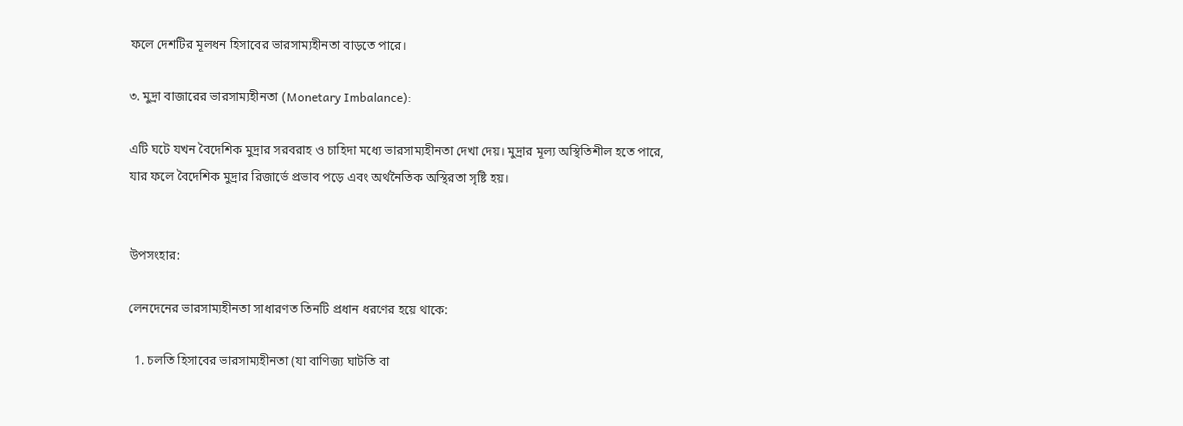ফলে দেশটির মূলধন হিসাবের ভারসাম্যহীনতা বাড়তে পারে।

৩. মুদ্রা বাজারের ভারসাম্যহীনতা (Monetary Imbalance):

এটি ঘটে যখন বৈদেশিক মুদ্রার সরবরাহ ও চাহিদা মধ্যে ভারসাম্যহীনতা দেখা দেয়। মুদ্রার মূল্য অস্থিতিশীল হতে পারে, যার ফলে বৈদেশিক মুদ্রার রিজার্ভে প্রভাব পড়ে এবং অর্থনৈতিক অস্থিরতা সৃষ্টি হয়।


উপসংহার:

লেনদেনের ভারসাম্যহীনতা সাধারণত তিনটি প্রধান ধরণের হয়ে থাকে:

  1. চলতি হিসাবের ভারসাম্যহীনতা (যা বাণিজ্য ঘাটতি বা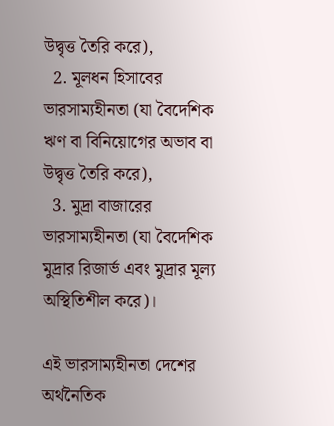উদ্বৃত্ত তৈরি করে),
  2. মূলধন হিসাবের ভারসাম্যহীনতা (যা বৈদেশিক ঋণ বা বিনিয়োগের অভাব বা উদ্বৃত্ত তৈরি করে),
  3. মুদ্রা বাজারের ভারসাম্যহীনতা (যা বৈদেশিক মুদ্রার রিজার্ভ এবং মুদ্রার মূল্য অস্থিতিশীল করে)।

এই ভারসাম্যহীনতা দেশের অর্থনৈতিক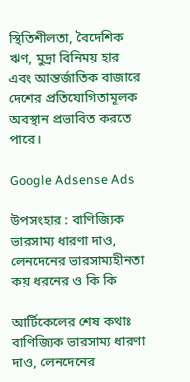স্থিতিশীলতা, বৈদেশিক ঋণ, মুদ্রা বিনিময় হার এবং আন্তর্জাতিক বাজারে দেশের প্রতিযোগিতামূলক অবস্থান প্রভাবিত করতে পারে।

Google Adsense Ads

উপসংহার : বাণিজ্যিক ভারসাম্য ধারণা দাও, লেনদেনের ভারসাম্যহীনতা কয় ধরনের ও কি কি

আর্টিকেলের শেষ কথাঃ বাণিজ্যিক ভারসাম্য ধারণা দাও, লেনদেনের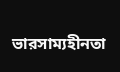ভারসাম্যহীনতা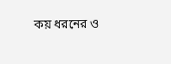কয় ধরনের ও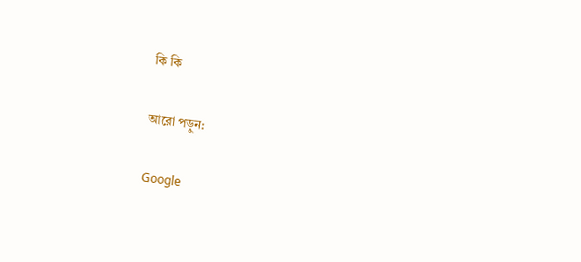কি কি

আরো পড়ুন:

Google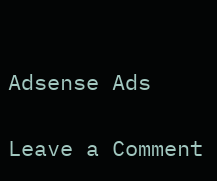Adsense Ads

Leave a Comment